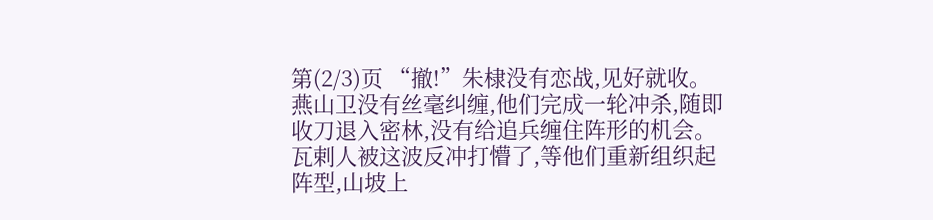第(2/3)页 “撤!”朱棣没有恋战,见好就收。 燕山卫没有丝毫纠缠,他们完成一轮冲杀,随即收刀退入密林,没有给追兵缠住阵形的机会。 瓦剌人被这波反冲打懵了,等他们重新组织起阵型,山坡上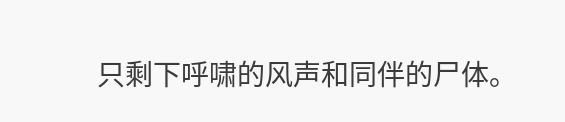只剩下呼啸的风声和同伴的尸体。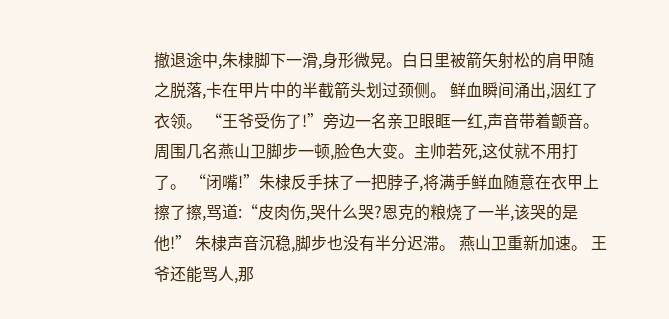撤退途中,朱棣脚下一滑,身形微晃。白日里被箭矢射松的肩甲随之脱落,卡在甲片中的半截箭头划过颈侧。 鲜血瞬间涌出,洇红了衣领。 “王爷受伤了!”旁边一名亲卫眼眶一红,声音带着颤音。 周围几名燕山卫脚步一顿,脸色大变。主帅若死,这仗就不用打了。 “闭嘴!”朱棣反手抹了一把脖子,将满手鲜血随意在衣甲上擦了擦,骂道:“皮肉伤,哭什么哭?恩克的粮烧了一半,该哭的是他!” 朱棣声音沉稳,脚步也没有半分迟滞。 燕山卫重新加速。 王爷还能骂人,那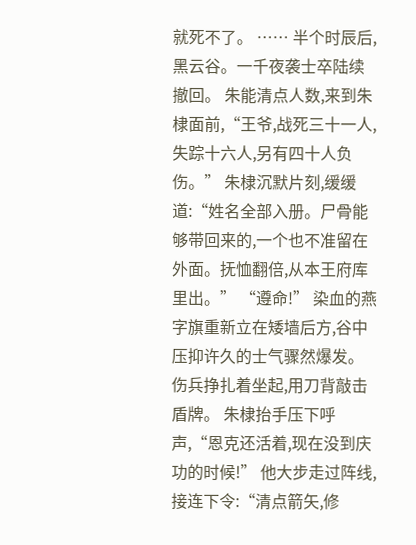就死不了。 …… 半个时辰后,黑云谷。一千夜袭士卒陆续撤回。 朱能清点人数,来到朱棣面前,“王爷,战死三十一人,失踪十六人,另有四十人负伤。” 朱棣沉默片刻,缓缓道:“姓名全部入册。尸骨能够带回来的,一个也不准留在外面。抚恤翻倍,从本王府库里出。” “遵命!” 染血的燕字旗重新立在矮墙后方,谷中压抑许久的士气骤然爆发。伤兵挣扎着坐起,用刀背敲击盾牌。 朱棣抬手压下呼声,“恩克还活着,现在没到庆功的时候!” 他大步走过阵线,接连下令:“清点箭矢,修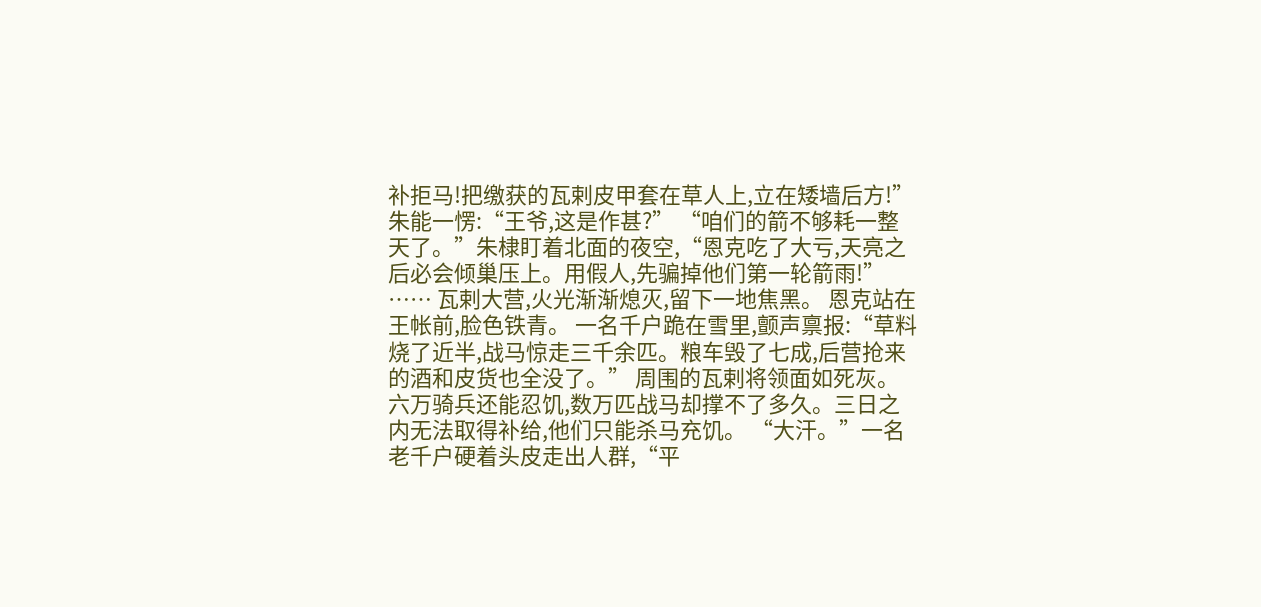补拒马!把缴获的瓦剌皮甲套在草人上,立在矮墙后方!” 朱能一愣:“王爷,这是作甚?” “咱们的箭不够耗一整天了。”朱棣盯着北面的夜空,“恩克吃了大亏,天亮之后必会倾巢压上。用假人,先骗掉他们第一轮箭雨!” …… 瓦剌大营,火光渐渐熄灭,留下一地焦黑。 恩克站在王帐前,脸色铁青。 一名千户跪在雪里,颤声禀报:“草料烧了近半,战马惊走三千余匹。粮车毁了七成,后营抢来的酒和皮货也全没了。” 周围的瓦剌将领面如死灰。 六万骑兵还能忍饥,数万匹战马却撑不了多久。三日之内无法取得补给,他们只能杀马充饥。 “大汗。”一名老千户硬着头皮走出人群,“平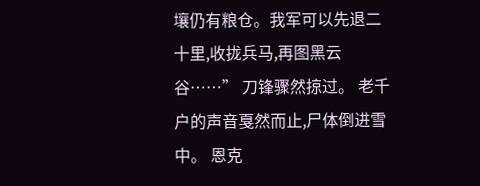壤仍有粮仓。我军可以先退二十里,收拢兵马,再图黑云谷……” 刀锋骤然掠过。 老千户的声音戛然而止,尸体倒进雪中。 恩克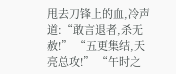甩去刀锋上的血,冷声道:“敢言退者,杀无赦!” “五更集结,天亮总攻!” “午时之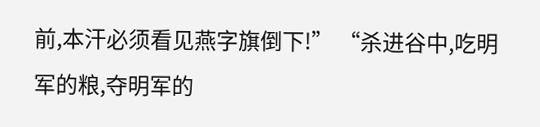前,本汗必须看见燕字旗倒下!” “杀进谷中,吃明军的粮,夺明军的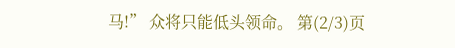马!” 众将只能低头领命。 第(2/3)页